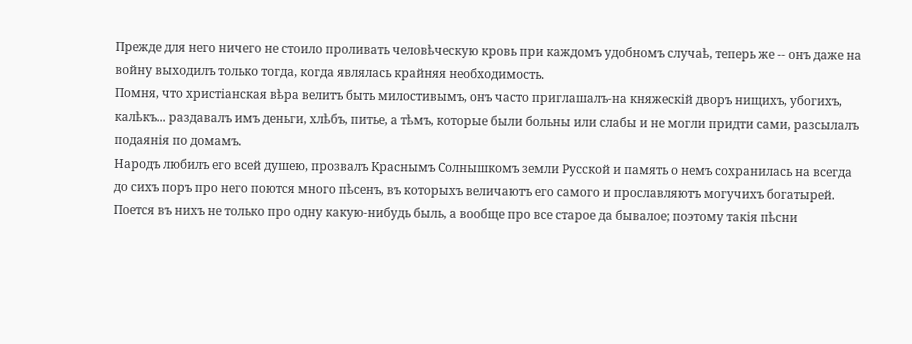Прежде для него ничего не стоило проливать человѣческую кровь при каждомъ удобномъ случаѣ, теперь же -- онъ даже на войну выходилъ только тогда, когда являлась крайняя необходимость.
Помня, что христіанская вѣра велитъ быть милостивымъ, онъ часто приглашалъ-на княжескій дворъ нищихъ, убогихъ, калѣкъ... раздавалъ имъ деньги, хлѣбъ, питье, а тѣмъ, которые были больны или слабы и не могли придти сами, разсылалъ подаянія по домамъ.
Народъ любилъ его всей душею, прозвалъ Краснымъ Солнышкомъ земли Русской и память о немъ сохранилась на всегда до сихъ поръ про него поются много пѣсенъ, въ которыхъ величаютъ его самого и прославляютъ могучихъ богатырей.
Поется въ нихъ не только про одну какую-нибудь быль, а вообще про все старое да бывалое; поэтому такія пѣсни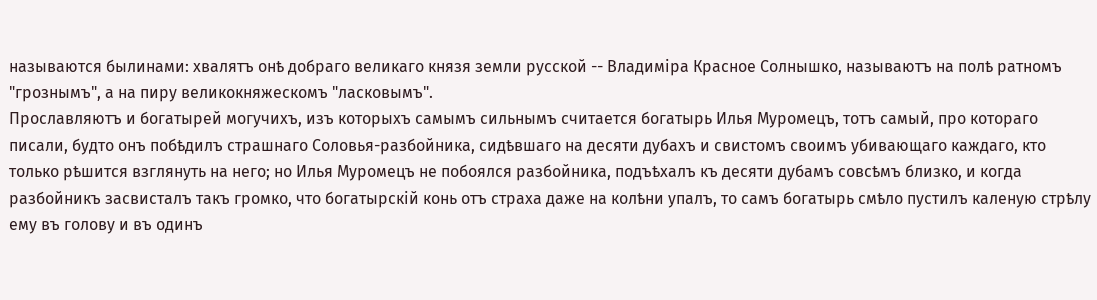называются былинами: хвалятъ онѣ добраго великаго князя земли русской -- Владиміра Красное Солнышко, называютъ на полѣ ратномъ "грознымъ", а на пиру великокняжескомъ "ласковымъ".
Прославляютъ и богатырей могучихъ, изъ которыхъ самымъ сильнымъ считается богатырь Илья Муромецъ, тотъ самый, про котораго писали, будто онъ побѣдилъ страшнаго Соловья-разбойника, сидѣвшаго на десяти дубахъ и свистомъ своимъ убивающаго каждаго, кто только рѣшится взглянуть на него; но Илья Муромецъ не побоялся разбойника, подъѣхалъ къ десяти дубамъ совсѣмъ близко, и когда разбойникъ засвисталъ такъ громко, что богатырскій конь отъ страха даже на колѣни упалъ, то самъ богатырь смѣло пустилъ каленую стрѣлу ему въ голову и въ одинъ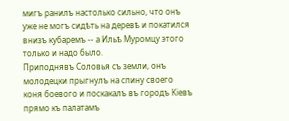мигъ ранилъ настолько сильно, что онъ уже не могъ сидѣть на деревѣ и покатился внизъ кубаремъ -- а Ильѣ Муромцу этого только и надо было.
Приподнявъ Соловья съ земли, онъ молодецки прыгнулъ на спину своего коня боевого и поскакалъ въ городъ Кіевъ прямо къ палатамъ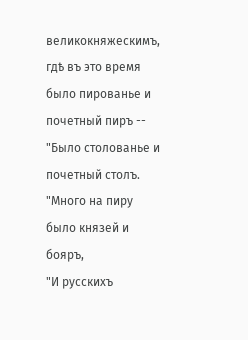великокняжескимъ, гдѣ въ это время было пированье и почетный пиръ --
"Было столованье и почетный столъ.
"Много на пиру было князей и бояръ,
"И русскихъ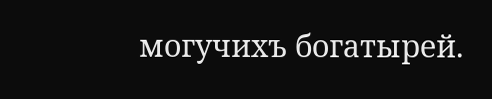могучихъ богатырей.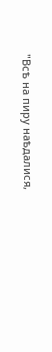"Всѣ на пиру наѣдалися,